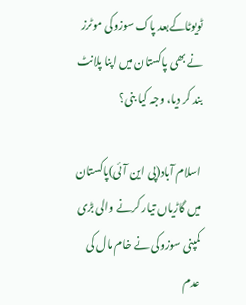ٹویوٹاکےبعد پاک سوزوکی موٹرز نے بھی پاکستان میں اپنا پلانٹ بند کر دیا، وجہ کیا بنی؟

اسلام آباد(پی این آئی)پاکستان میں گاڑیاں تیار کرنے والی بڑی کمپنی سوزوکی نے خام مال کی عدم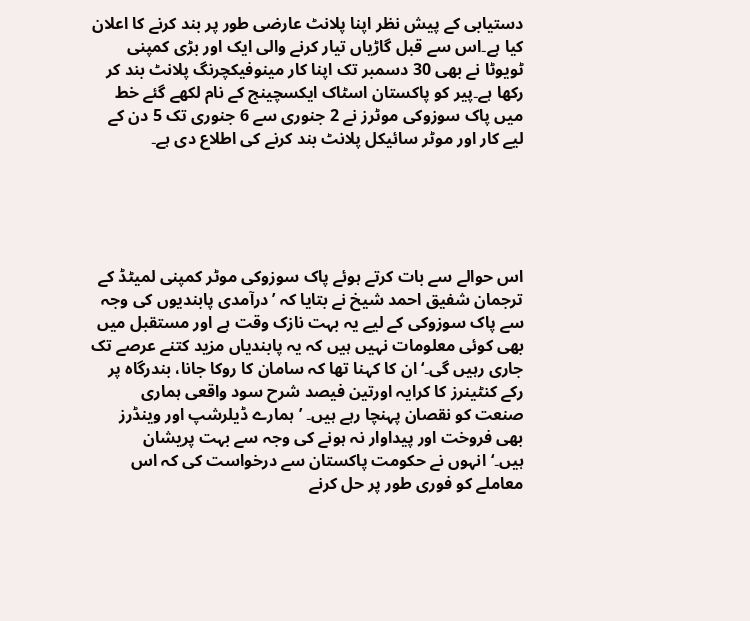دستیابی کے پیش نظر اپنا پلانٹ عارضی طور پر بند کرنے کا اعلان کیا ہے۔اس سے قبل گاڑیاں تیار کرنے والی ایک اور بڑی کمپنی ٹویوٹا نے بھی 30 دسمبر تک اپنا کار مینوفیکچرنگ پلانٹ بند کر رکھا ہے۔پیر کو پاکستان اسٹاک ایکسچینج کے نام لکھے گئے خط میں پاک سوزوکی موٹرز نے 2 جنوری سے 6 جنوری تک 5 دن کے لیے کار اور موٹر سائیکل پلانٹ بند کرنے کی اطلاع دی ہے۔





اس حوالے سے بات کرتے ہوئے پاک سوزوکی موٹر کمپنی لمیٹڈ کے ترجمان شفیق احمد شیخ نے بتایا کہ ’درآمدی پابندیوں کی وجہ سے پاک سوزوکی کے لیے یہ بہت نازک وقت ہے اور مستقبل میں بھی کوئی معلومات نہیں ہیں کہ یہ پابندیاں مزید کتنے عرصے تک جاری رہیں گی۔‘ان کا کہنا تھا کہ سامان کا روکا جانا، بندرگاہ پر رکے کنٹینرز کا کرایہ اورتین فیصد شرح سود واقعی ہماری صنعت کو نقصان پہنچا رہے ہیں۔ ’ہمارے ڈیلرشپ اور وینڈرز بھی فروخت اور پیداوار نہ ہونے کی وجہ سے بہت پریشان ہیں۔‘انہوں نے حکومت پاکستان سے درخواست کی کہ اس معاملے کو فوری طور پر حل کرنے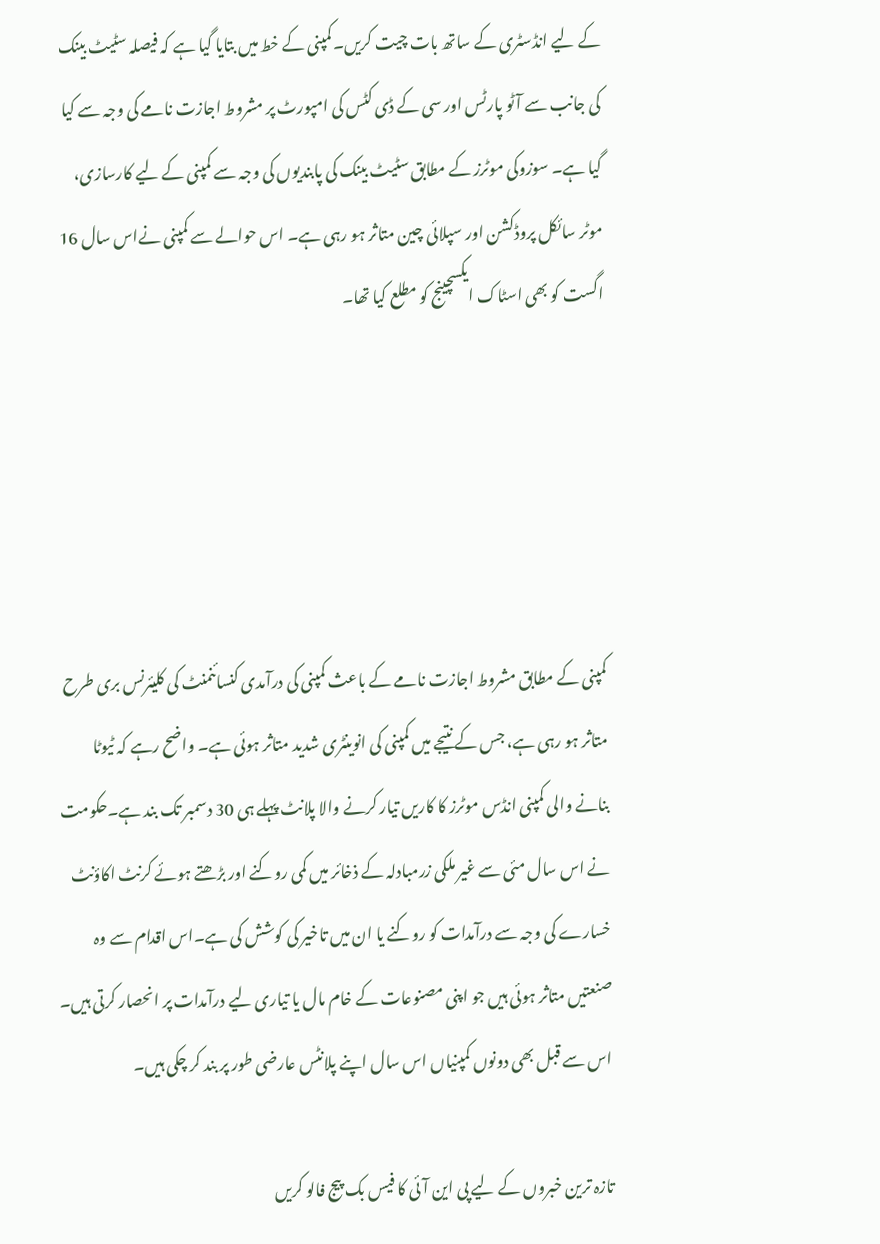کے لیے انڈسٹری کے ساتھ بات چیت کریں۔کمپنی کے خط میں بتایا گیا ہے کہ فیصلہ سٹیٹ بینک کی جانب سے آٹو پارٹس اور سی کے ڈی کٹس کی امپورٹ پر مشروط اجازت نامے کی وجہ سے کیا گیا ہے۔ سوزوکی موٹرز کے مطابق سٹیٹ بینک کی پابندیوں کی وجہ سے کمپنی کے لیے کارسازی، موٹر سائکل پروڈکشن اور سپلائی چین متاثر ہو رہی ہے۔ اس حوالے سے کمپنی نےاس سال 16 اگست کو بھی اسٹاک ایکسچینج کو مطلع کیا تھا۔





کمپنی کے مطابق مشروط اجازت نامے کے باعث کمپنی کی درآمدی کنسائنمنٹ کی کلیئرنس بری طرح متاثر ہو رہی ہے، جس کے نتیجے میں کمپنی کی انوینٹری شدید متاثر ہوئی ہے۔ واضح رہے کہ ٹیوٹا بنانے والی کمپنی انڈس موٹرز کا کاریں تیار کرنے والا پلانٹ پہلے ہی 30 دسمبر تک بند ہے۔حکومت نے اس سال مئی سے غیر ملکی زرمبادلہ کے ذخائر میں کمی روکنے اور بڑھتے ہوئے کرنٹ اکاؤنٹ خسارے کی وجہ سے درآمدات کو روکنے یا ان میں تاخیر کی کوشش کی ہے۔اس اقدام سے وہ صنعتیں متاثر ہوئی ہیں جو اپنی مصنوعات کے خام مال یا تیاری لیے درآمدات پر انحصار کرتی ہیں۔ اس سے قبل بھی دونوں کمپنیاں اس سال اپنے پلانٹس عارضی طور پر بند کر چکی ہیں۔

تازہ ترین خبروں کے لیے پی این آئی کا فیس بک پیج فالو کریں